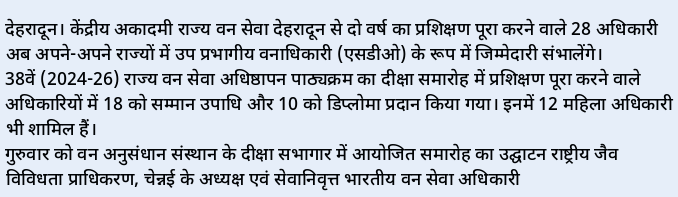देहरादून। केंद्रीय अकादमी राज्य वन सेवा देहरादून से दो वर्ष का प्रशिक्षण पूरा करने वाले 28 अधिकारी अब अपने-अपने राज्यों में उप प्रभागीय वनाधिकारी (एसडीओ) के रूप में जिम्मेदारी संभालेंगे।
38वें (2024-26) राज्य वन सेवा अधिष्ठापन पाठ्यक्रम का दीक्षा समारोह में प्रशिक्षण पूरा करने वाले अधिकारियों में 18 को सम्मान उपाधि और 10 को डिप्लोमा प्रदान किया गया। इनमें 12 महिला अधिकारी भी शामिल हैं।
गुरुवार को वन अनुसंधान संस्थान के दीक्षा सभागार में आयोजित समारोह का उद्घाटन राष्ट्रीय जैव विविधता प्राधिकरण, चेन्नई के अध्यक्ष एवं सेवानिवृत्त भारतीय वन सेवा अधिकारी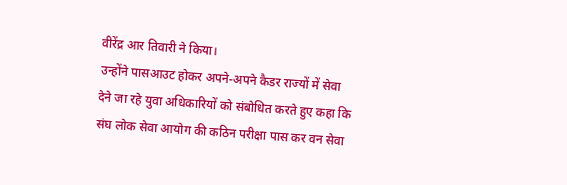वीरेंद्र आर तिवारी ने किया।
उन्होंने पासआउट होकर अपने-अपने कैडर राज्यों में सेवा देने जा रहे युवा अधिकारियों को संबोधित करते हुए कहा कि संघ लोक सेवा आयोग की कठिन परीक्षा पास कर वन सेवा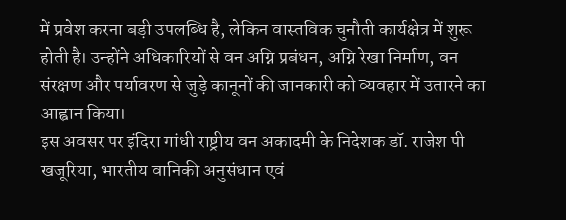में प्रवेश करना बड़ी उपलब्धि है, लेकिन वास्तविक चुनौती कार्यक्षेत्र में शुरू होती है। उन्होंने अधिकारियों से वन अग्नि प्रबंधन, अग्नि रेखा निर्माण, वन संरक्षण और पर्यावरण से जुड़े कानूनों की जानकारी को व्यवहार में उतारने का आह्वान किया।
इस अवसर पर इंदिरा गांधी राष्ट्रीय वन अकादमी के निदेशक डॉ. राजेश पी खजूरिया, भारतीय वानिकी अनुसंधान एवं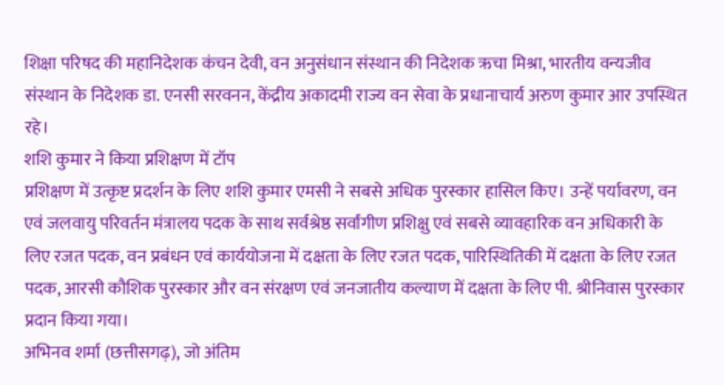शिक्षा परिषद की महानिदेशक कंचन देवी, वन अनुसंधान संस्थान की निदेशक ऋचा मिश्रा, भारतीय वन्यजीव संस्थान के निदेशक डा. एनसी सरवनन, केंद्रीय अकादमी राज्य वन सेवा के प्रधानाचार्य अरुण कुमार आर उपस्थित रहे।
शशि कुमार ने किया प्रशिक्षण में टॉप
प्रशिक्षण में उत्कृष्ट प्रदर्शन के लिए शशि कुमार एमसी ने सबसे अधिक पुरस्कार हासिल किए। उन्हें पर्यावरण, वन एवं जलवायु परिवर्तन मंत्रालय पदक के साथ सर्वश्रेष्ठ सर्वांगीण प्रशिक्षु एवं सबसे व्यावहारिक वन अधिकारी के लिए रजत पदक, वन प्रबंधन एवं कार्ययोजना में दक्षता के लिए रजत पदक, पारिस्थितिकी में दक्षता के लिए रजत पदक, आरसी कौशिक पुरस्कार और वन संरक्षण एवं जनजातीय कल्याण में दक्षता के लिए पी. श्रीनिवास पुरस्कार प्रदान किया गया।
अभिनव शर्मा (छत्तीसगढ़), जो अंतिम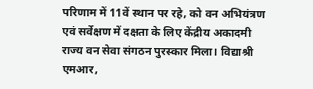परिणाम में 11वें स्थान पर रहे, को वन अभियंत्रण एवं सर्वेक्षण में दक्षता के लिए केंद्रीय अकादमी राज्य वन सेवा संगठन पुरस्कार मिला। विद्याश्री एमआर,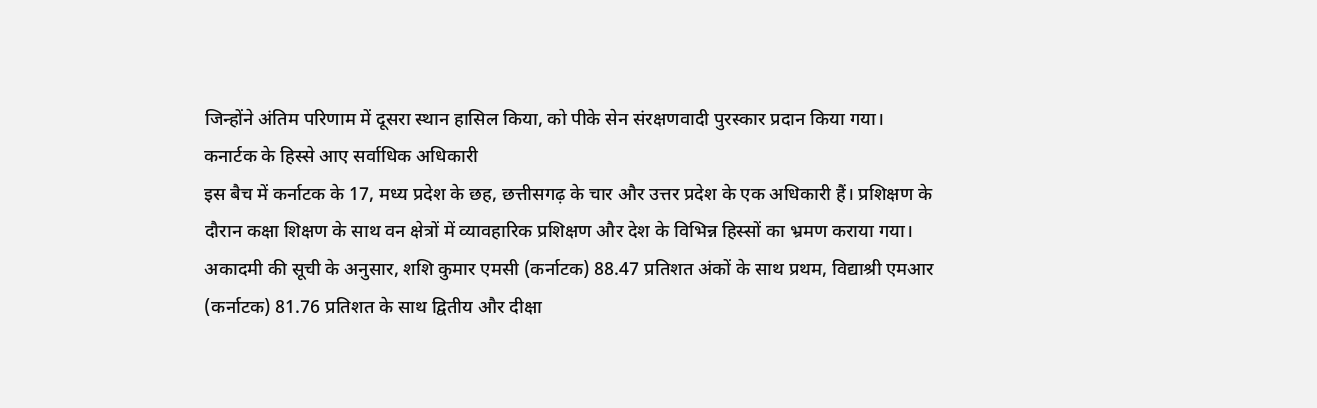जिन्होंने अंतिम परिणाम में दूसरा स्थान हासिल किया, को पीके सेन संरक्षणवादी पुरस्कार प्रदान किया गया।
कनार्टक के हिस्से आए सर्वाधिक अधिकारी
इस बैच में कर्नाटक के 17, मध्य प्रदेश के छह, छत्तीसगढ़ के चार और उत्तर प्रदेश के एक अधिकारी हैं। प्रशिक्षण के दौरान कक्षा शिक्षण के साथ वन क्षेत्रों में व्यावहारिक प्रशिक्षण और देश के विभिन्न हिस्सों का भ्रमण कराया गया।
अकादमी की सूची के अनुसार, शशि कुमार एमसी (कर्नाटक) 88.47 प्रतिशत अंकों के साथ प्रथम, विद्याश्री एमआर (कर्नाटक) 81.76 प्रतिशत के साथ द्वितीय और दीक्षा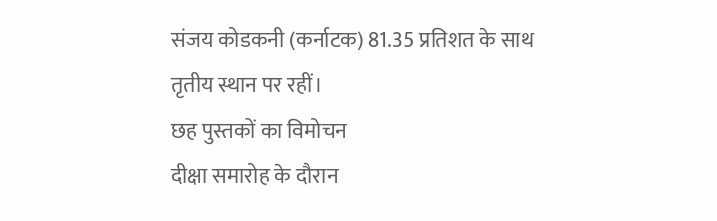संजय कोडकनी (कर्नाटक) 81.35 प्रतिशत के साथ तृतीय स्थान पर रहीं।
छह पुस्तकों का विमोचन
दीक्षा समारोह के दौरान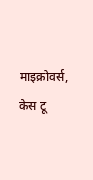माइक्रोवर्स, केस टू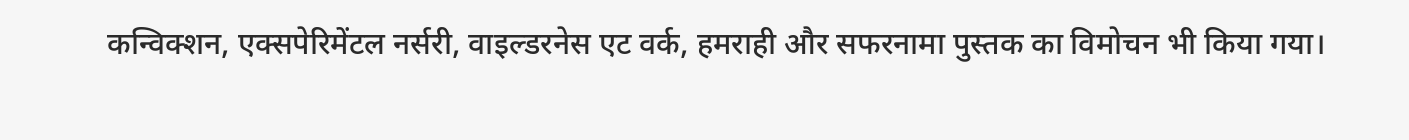कन्विक्शन, एक्सपेरिमेंटल नर्सरी, वाइल्डरनेस एट वर्क, हमराही और सफरनामा पुस्तक का विमोचन भी किया गया।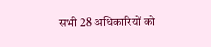सभी 28 अधिकारियों को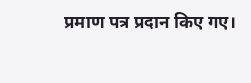प्रमाण पत्र प्रदान किए गए।